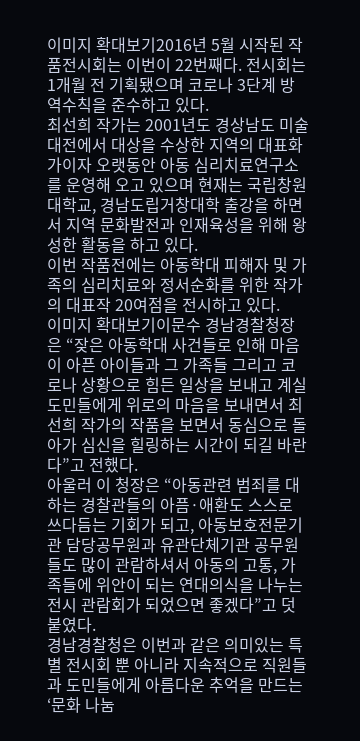이미지 확대보기2016년 5월 시작된 작품전시회는 이번이 22번째다. 전시회는 1개월 전 기획됐으며 코로나 3단계 방역수칙을 준수하고 있다.
최선희 작가는 2001년도 경상남도 미술대전에서 대상을 수상한 지역의 대표화가이자 오랫동안 아동 심리치료연구소를 운영해 오고 있으며 현재는 국립창원대학교, 경남도립거창대학 출강을 하면서 지역 문화발전과 인재육성을 위해 왕성한 활동을 하고 있다.
이번 작품전에는 아동학대 피해자 및 가족의 심리치료와 정서순화를 위한 작가의 대표작 20여점을 전시하고 있다.
이미지 확대보기이문수 경남경찰청장은 “잦은 아동학대 사건들로 인해 마음이 아픈 아이들과 그 가족들 그리고 코로나 상황으로 힘든 일상을 보내고 계실 도민들에게 위로의 마음을 보내면서 최선희 작가의 작품을 보면서 동심으로 돌아가 심신을 힐링하는 시간이 되길 바란다”고 전했다.
아울러 이 청장은 “아동관련 범죄를 대하는 경찰관들의 아픔·애환도 스스로 쓰다듬는 기회가 되고, 아동보호전문기관 담당공무원과 유관단체기관 공무원들도 많이 관람하셔서 아동의 고통, 가족들에 위안이 되는 연대의식을 나누는 전시 관람회가 되었으면 좋겠다”고 덧붙였다.
경남경찰청은 이번과 같은 의미있는 특별 전시회 뿐 아니라 지속적으로 직원들과 도민들에게 아름다운 추억을 만드는 ‘문화 나눔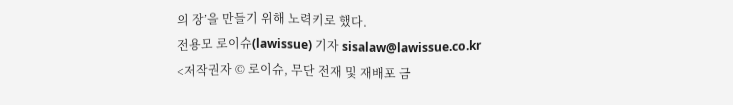의 장’을 만들기 위해 노력키로 했다.
전용모 로이슈(lawissue) 기자 sisalaw@lawissue.co.kr
<저작권자 © 로이슈, 무단 전재 및 재배포 금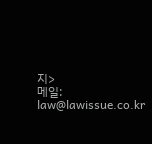지>
메일: law@lawissue.co.kr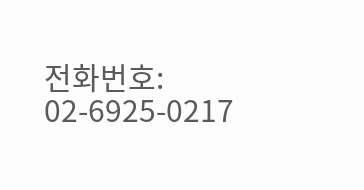전화번호: 02-6925-0217